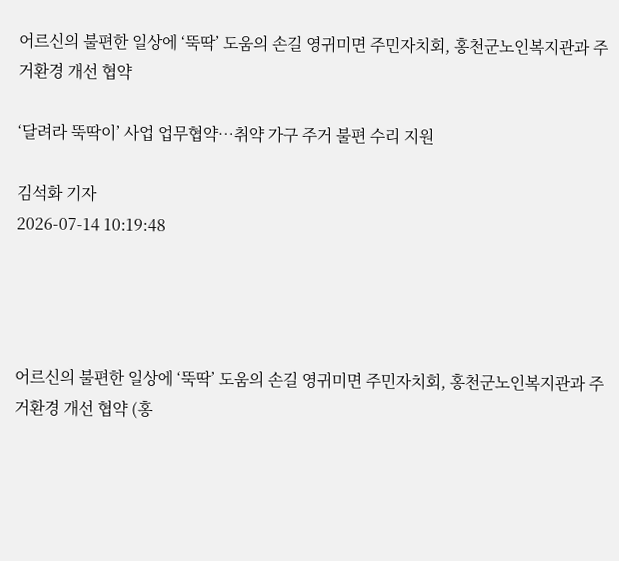어르신의 불편한 일상에 ‘뚝딱’ 도움의 손길 영귀미면 주민자치회, 홍천군노인복지관과 주거환경 개선 협약

‘달려라 뚝딱이’ 사업 업무협약…취약 가구 주거 불편 수리 지원

김석화 기자
2026-07-14 10:19:48




어르신의 불편한 일상에 ‘뚝딱’ 도움의 손길 영귀미면 주민자치회, 홍천군노인복지관과 주거환경 개선 협약 (홍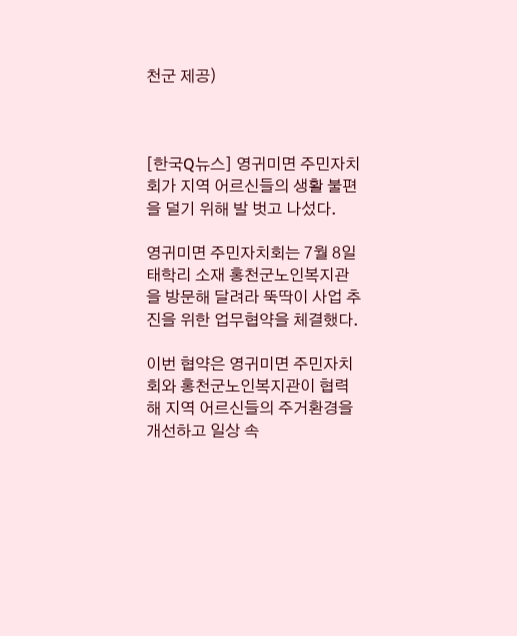천군 제공)



[한국Q뉴스] 영귀미면 주민자치회가 지역 어르신들의 생활 불편을 덜기 위해 발 벗고 나섰다.

영귀미면 주민자치회는 7월 8일 태학리 소재 홍천군노인복지관을 방문해 달려라 뚝딱이 사업 추진을 위한 업무협약을 체결했다.

이번 협약은 영귀미면 주민자치회와 홍천군노인복지관이 협력해 지역 어르신들의 주거환경을 개선하고 일상 속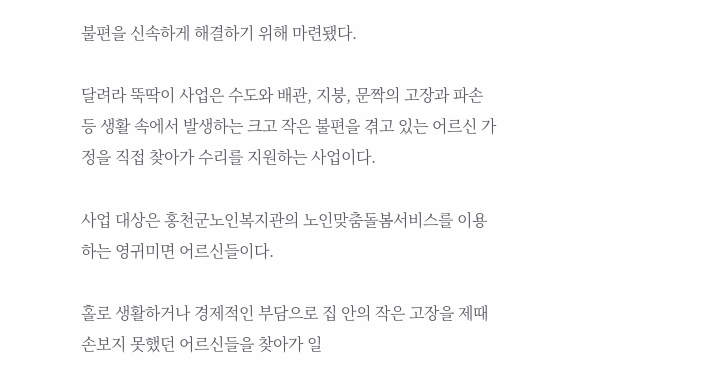불편을 신속하게 해결하기 위해 마련됐다.

달려라 뚝딱이 사업은 수도와 배관, 지붕, 문짝의 고장과 파손 등 생활 속에서 발생하는 크고 작은 불편을 겪고 있는 어르신 가정을 직접 찾아가 수리를 지원하는 사업이다.

사업 대상은 홍천군노인복지관의 노인맞춤돌봄서비스를 이용하는 영귀미면 어르신들이다.

홀로 생활하거나 경제적인 부담으로 집 안의 작은 고장을 제때 손보지 못했던 어르신들을 찾아가 일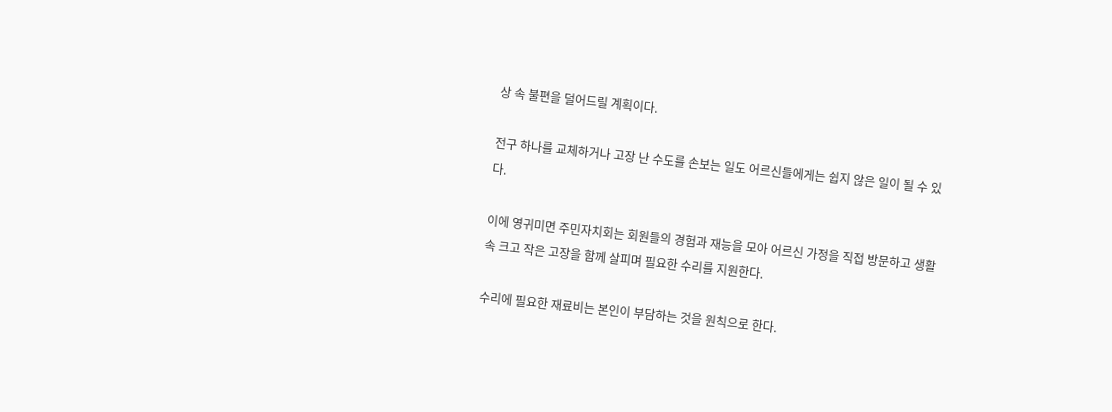상 속 불편을 덜어드릴 계획이다.

전구 하나를 교체하거나 고장 난 수도를 손보는 일도 어르신들에게는 쉽지 않은 일이 될 수 있다.

이에 영귀미면 주민자치회는 회원들의 경험과 재능을 모아 어르신 가정을 직접 방문하고 생활 속 크고 작은 고장을 함께 살피며 필요한 수리를 지원한다.

수리에 필요한 재료비는 본인이 부담하는 것을 원칙으로 한다.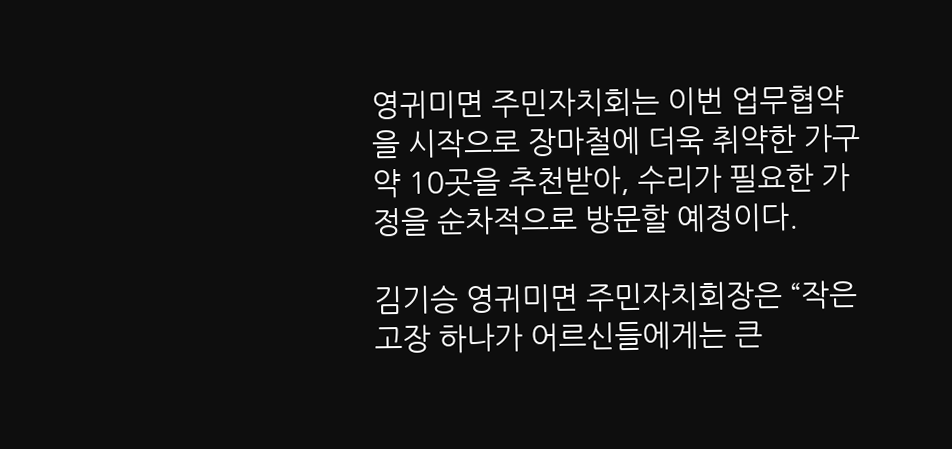영귀미면 주민자치회는 이번 업무협약을 시작으로 장마철에 더욱 취약한 가구 약 10곳을 추천받아, 수리가 필요한 가정을 순차적으로 방문할 예정이다.

김기승 영귀미면 주민자치회장은 “작은 고장 하나가 어르신들에게는 큰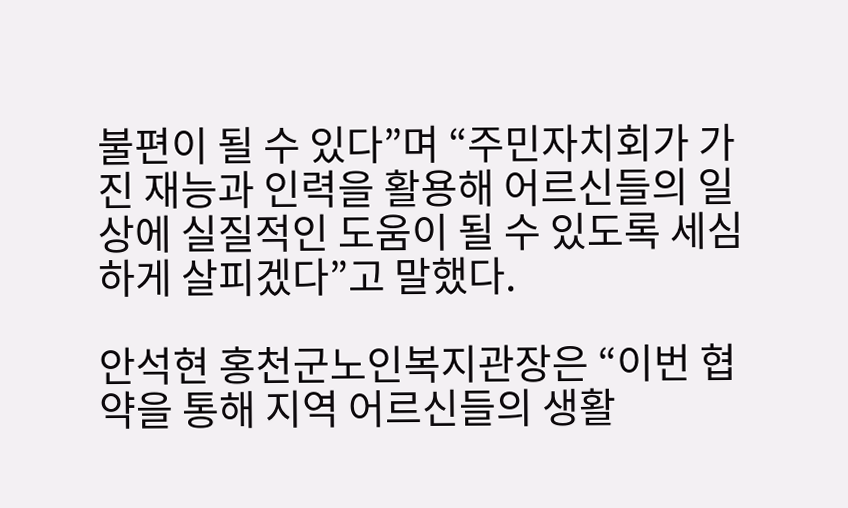불편이 될 수 있다”며 “주민자치회가 가진 재능과 인력을 활용해 어르신들의 일상에 실질적인 도움이 될 수 있도록 세심하게 살피겠다”고 말했다.

안석현 홍천군노인복지관장은 “이번 협약을 통해 지역 어르신들의 생활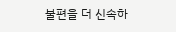불편을 더 신속하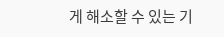게 해소할 수 있는 기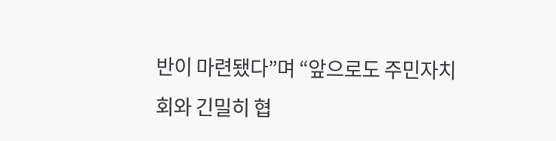반이 마련됐다”며 “앞으로도 주민자치회와 긴밀히 협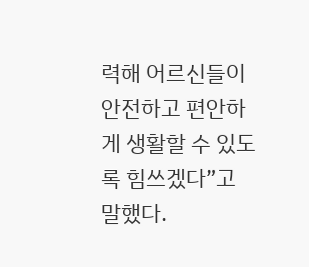력해 어르신들이 안전하고 편안하게 생활할 수 있도록 힘쓰겠다”고 말했다.